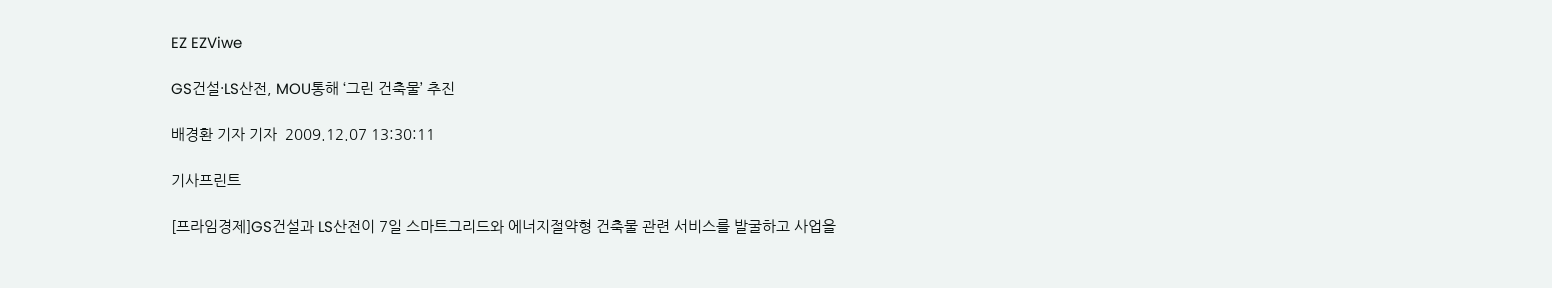EZ EZViwe

GS건설·LS산전, MOU통해 ‘그린 건축물’ 추진

배경환 기자 기자  2009.12.07 13:30:11

기사프린트

[프라임경제]GS건설과 LS산전이 7일 스마트그리드와 에너지절약형 건축물 관련 서비스를 발굴하고 사업을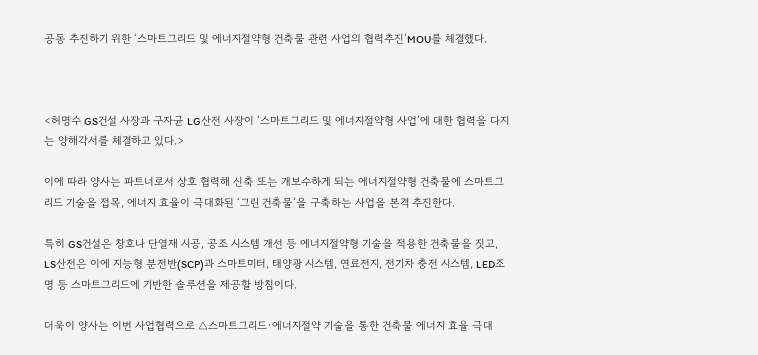공동 추진하기 위한 ‘스마트그리드 및 에너지절약형 건축물 관련 사업의 협력추진’MOU를 체결했다.



<허명수 GS건설 사장과 구자균 LG산전 사장이 ‘스마트그리드 및 에너지절약형 사업’에 대한 협력을 다지는 양해각서를 체결하고 있다.>

이에 따라 양사는 파트너로서 상호 협력해 신축 또는 개보수하게 되는 에너지절약형 건축물에 스마트그리드 기술을 접목, 에너지 효율이 극대화된 ‘그린 건축물’을 구축하는 사업을 본격 추진한다.

특히 GS건설은 창호나 단열재 시공, 공조 시스템 개선 등 에너지절약형 기술을 적용한 건축물을 짓고, LS산전은 이에 지능형 분전반(SCP)과 스마트미터, 태양광 시스템, 연료전지, 전기차 충전 시스템, LED조명 등 스마트그리드에 기반한 솔루션을 제공할 방침이다.

더욱이 양사는 이번 사업협력으로 △스마트그리드·에너지절약 기술을 통한 건축물 에너지 효율 극대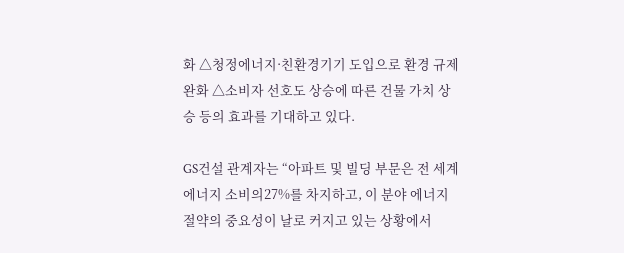화 △청정에너지·친환경기기 도입으로 환경 규제 완화 △소비자 선호도 상승에 따른 건물 가치 상승 등의 효과를 기대하고 있다.

GS건설 관계자는 “아파트 및 빌딩 부문은 전 세계 에너지 소비의27%를 차지하고, 이 분야 에너지 절약의 중요성이 날로 커지고 있는 상황에서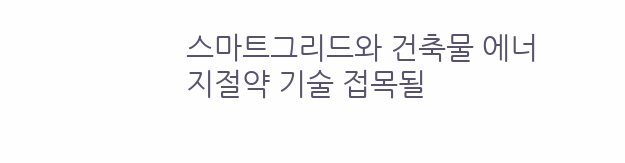스마트그리드와 건축물 에너지절약 기술 접목될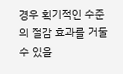경우 획기적인 수준의 절감 효과를 거둘 수 있을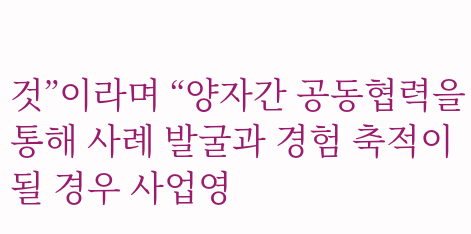것”이라며 “양자간 공동협력을 통해 사례 발굴과 경험 축적이 될 경우 사업영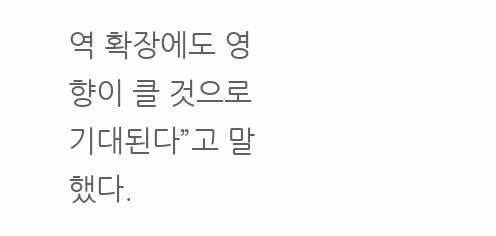역 확장에도 영향이 클 것으로 기대된다”고 말했다.